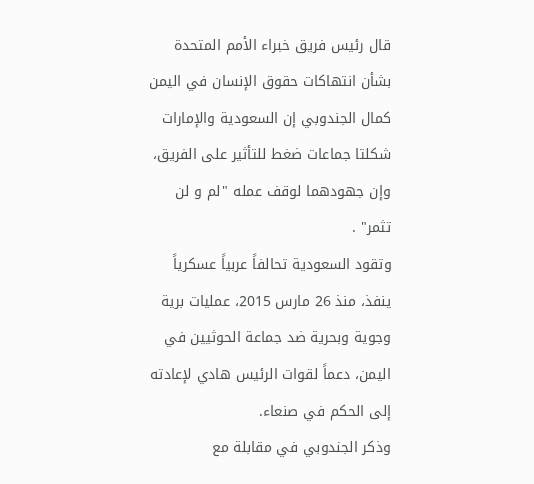قال رئيس فريق خبراء الأمم المتحدة بشأن انتهاكات حقوق الإنسان في اليمن كمال الجندوبي إن السعودية والإمارات شكلتا جماعات ضغط للتأثير على الفريق، وإن جهودهما لوقف عمله "لم و لن تثمر" .
وتقود السعودية تحالفاً عربياً عسكرياً ينفذ، منذ 26 مارس 2015، عمليات برية وجوية وبحرية ضد جماعة الحوثيين في اليمن، دعماً لقوات الرئيس هادي لإعادته إلى الحكم في صنعاء.
وذكر الجندوبي في مقابلة مع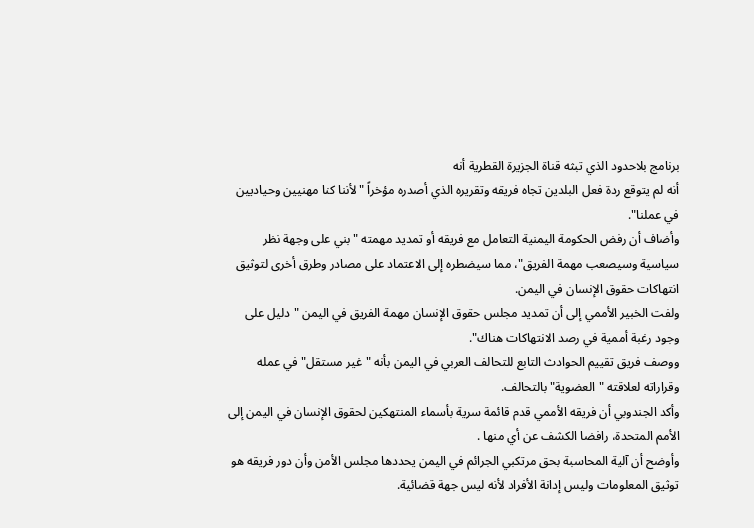برنامج بلاحدود الذي تبثه قناة الجزيرة القطرية أنه
أنه لم يتوقع ردة فعل البلدين تجاه فريقه وتقريره الذي أصدره مؤخراً "لأننا كنا مهنيين وحياديين في عملنا".
وأضاف أن رفض الحكومة اليمنية التعامل مع فريقه أو تمديد مهمته "بني على وجهة نظر سياسية وسيصعب مهمة الفريق"، مما سيضطره إلى الاعتماد على مصادر وطرق أخرى لتوثيق انتهاكات حقوق الإنسان في اليمن.
ولفت الخبير الأممي إلى أن تمديد مجلس حقوق الإنسان مهمة الفريق في اليمن "دليل على وجود رغبة أممية في رصد الانتهاكات هناك".
ووصف فريق تقييم الحوادث التابع للتحالف العربي في اليمن بأنه "غير مستقل" في عمله وقراراته لعلاقته "العضوية" بالتحالف.
وأكد الجندوبي أن فريقه الأممي قدم قائمة سرية بأسماء المنتهكين لحقوق الإنسان في اليمن إلى الأمم المتحدة، رافضا الكشف عن أي منها .
وأوضح أن آلية المحاسبة بحق مرتكبي الجرائم في اليمن يحددها مجلس الأمن وأن دور فريقه هو توثيق المعلومات وليس إدانة الأفراد لأنه ليس جهة قضائية.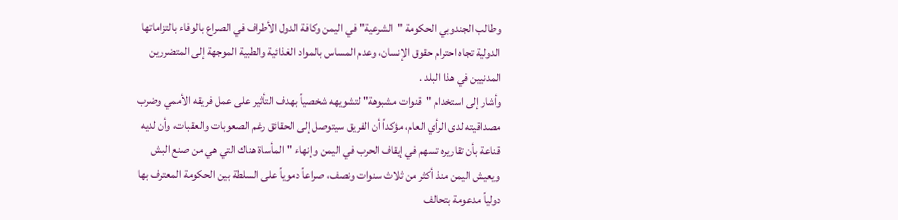وطالب الجندوبي الحكومة "الشرعية" في اليمن وكافة الدول الأطراف في الصراع بالوفاء بالتزاماتها الدولية تجاه احترام حقوق الإنسان، وعدم المساس بالمواد الغذائية والطبية الموجهة إلى المتضررين المدنيين في هذا البلد .
وأشار إلى استخدام "قنوات مشبوهة" لتشويهه شخصياً بهدف التأثير على عمل فريقه الأممي وضرب مصداقيته لدى الرأي العام، مؤكداً أن الفريق سيتوصل إلى الحقائق رغم الصعوبات والعقبات، وأن لديه قناعة بأن تقاريره تسهم في إيقاف الحرب في اليمن وإنهاء "المأساة هناك التي هي من صنع البش
ويعيش اليمن منذ أكثر من ثلاث سنوات ونصف، صراعاً دموياً على السلطة بين الحكومة المعترف بها دولياً مدعومة بتحالف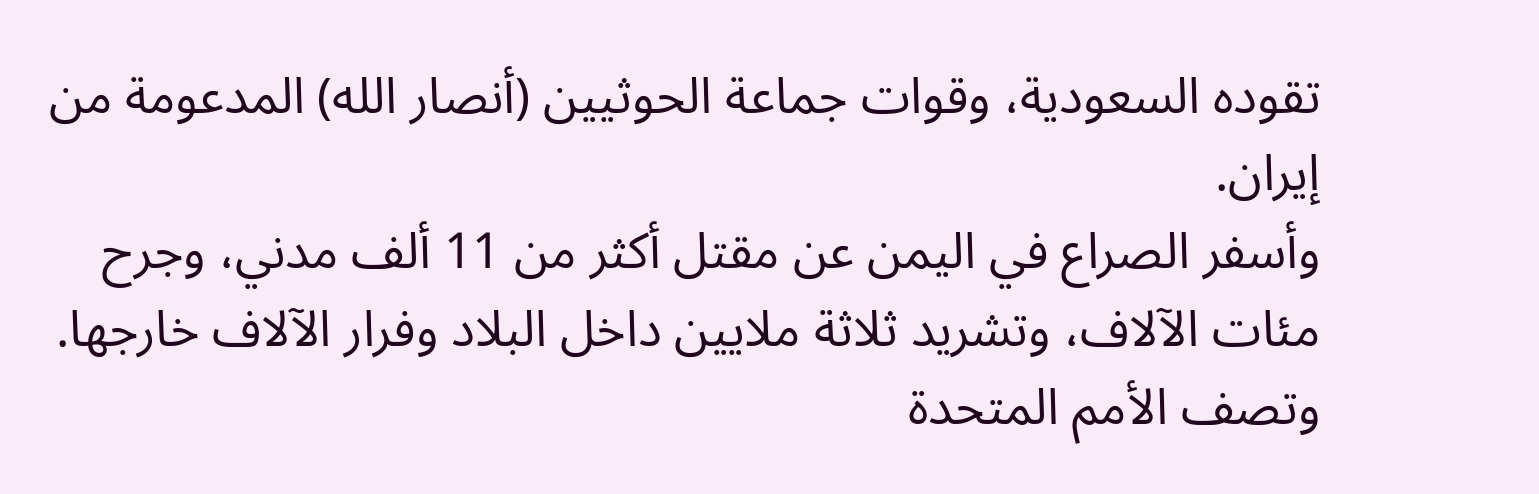تقوده السعودية، وقوات جماعة الحوثيين (أنصار الله) المدعومة من إيران.
وأسفر الصراع في اليمن عن مقتل أكثر من 11 ألف مدني، وجرح مئات الآلاف، وتشريد ثلاثة ملايين داخل البلاد وفرار الآلاف خارجها.
وتصف الأمم المتحدة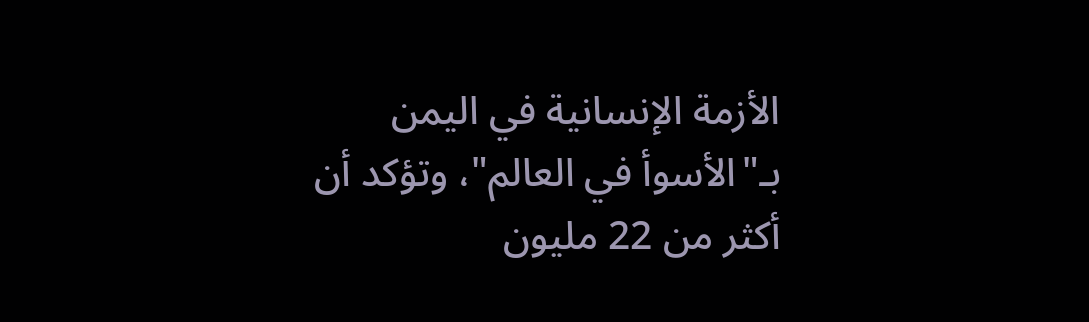الأزمة الإنسانية في اليمن بـ"الأسوأ في العالم"، وتؤكد أن أكثر من 22 مليون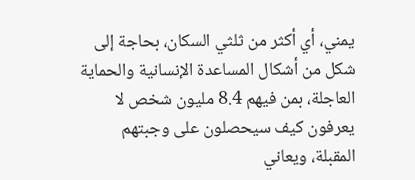يمني، أي أكثر من ثلثي السكان، بحاجة إلى شكل من أشكال المساعدة الإنسانية والحماية العاجلة، بمن فيهم 8.4 مليون شخص لا يعرفون كيف سيحصلون على وجبتهم المقبلة، ويعاني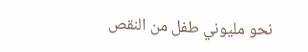نحو مليوني طفل من النقص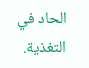الحاد في التغذية.